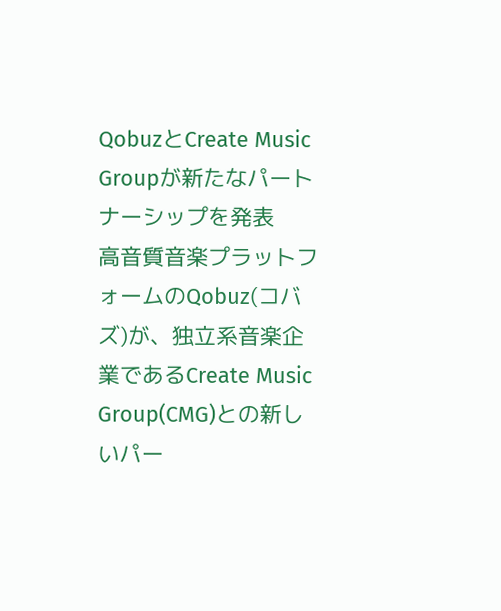QobuzとCreate Music Groupが新たなパートナーシップを発表
高音質音楽プラットフォームのQobuz(コバズ)が、独立系音楽企業であるCreate Music Group(CMG)との新しいパー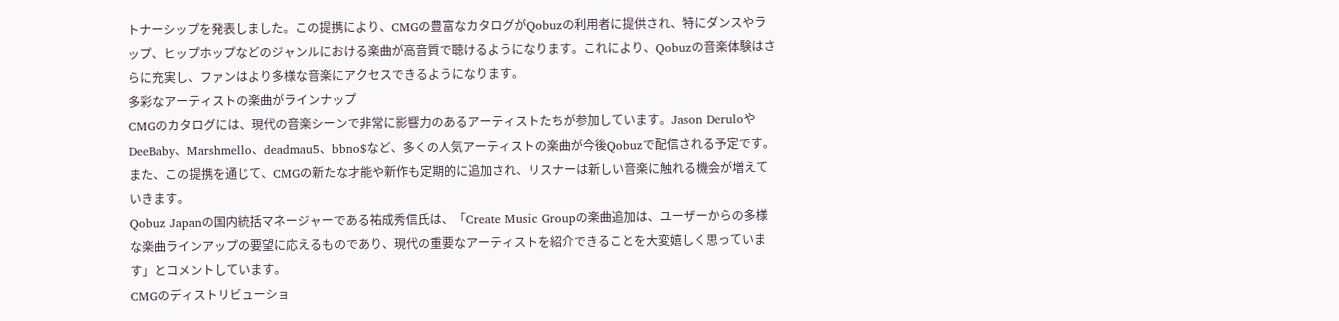トナーシップを発表しました。この提携により、CMGの豊富なカタログがQobuzの利用者に提供され、特にダンスやラップ、ヒップホップなどのジャンルにおける楽曲が高音質で聴けるようになります。これにより、Qobuzの音楽体験はさらに充実し、ファンはより多様な音楽にアクセスできるようになります。
多彩なアーティストの楽曲がラインナップ
CMGのカタログには、現代の音楽シーンで非常に影響力のあるアーティストたちが参加しています。Jason DeruloやDeeBaby、Marshmello、deadmau5、bbno$など、多くの人気アーティストの楽曲が今後Qobuzで配信される予定です。また、この提携を通じて、CMGの新たな才能や新作も定期的に追加され、リスナーは新しい音楽に触れる機会が増えていきます。
Qobuz Japanの国内統括マネージャーである祐成秀信氏は、「Create Music Groupの楽曲追加は、ユーザーからの多様な楽曲ラインアップの要望に応えるものであり、現代の重要なアーティストを紹介できることを大変嬉しく思っています」とコメントしています。
CMGのディストリビューショ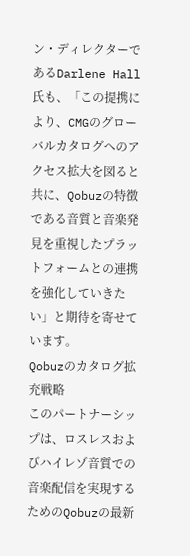ン・ディレクターであるDarlene Hall氏も、「この提携により、CMGのグローバルカタログへのアクセス拡大を図ると共に、Qobuzの特徴である音質と音楽発見を重視したプラットフォームとの連携を強化していきたい」と期待を寄せています。
Qobuzのカタログ拡充戦略
このパートナーシップは、ロスレスおよびハイレゾ音質での音楽配信を実現するためのQobuzの最新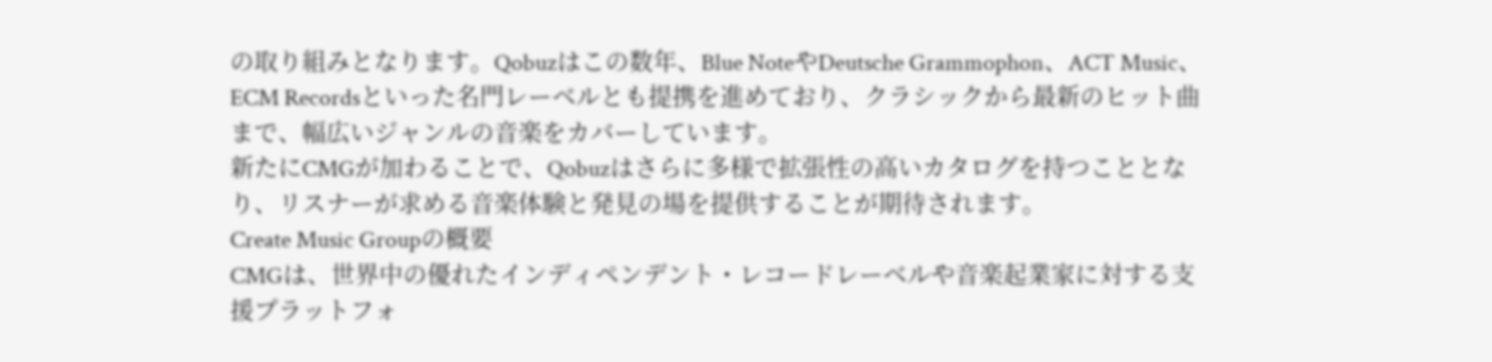の取り組みとなります。Qobuzはこの数年、Blue NoteやDeutsche Grammophon、ACT Music、ECM Recordsといった名門レーベルとも提携を進めており、クラシックから最新のヒット曲まで、幅広いジャンルの音楽をカバーしています。
新たにCMGが加わることで、Qobuzはさらに多様で拡張性の高いカタログを持つこととなり、リスナーが求める音楽体験と発見の場を提供することが期待されます。
Create Music Groupの概要
CMGは、世界中の優れたインディペンデント・レコードレーベルや音楽起業家に対する支援プラットフォ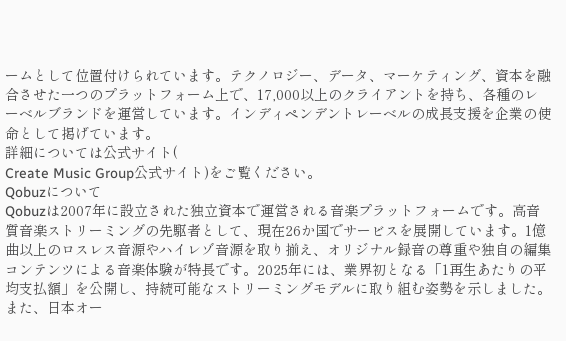ームとして位置付けられています。テクノロジー、データ、マーケティング、資本を融合させた一つのプラットフォーム上で、17,000以上のクライアントを持ち、各種のレーベルブランドを運営しています。インディペンデントレーベルの成長支援を企業の使命として掲げています。
詳細については公式サイト(
Create Music Group公式サイト)をご覧ください。
Qobuzについて
Qobuzは2007年に設立された独立資本で運営される音楽プラットフォームです。高音質音楽ストリーミングの先駆者として、現在26か国でサービスを展開しています。1億曲以上のロスレス音源やハイレゾ音源を取り揃え、オリジナル録音の尊重や独自の編集コンテンツによる音楽体験が特長です。2025年には、業界初となる「1再生あたりの平均支払額」を公開し、持続可能なストリーミングモデルに取り組む姿勢を示しました。また、日本オー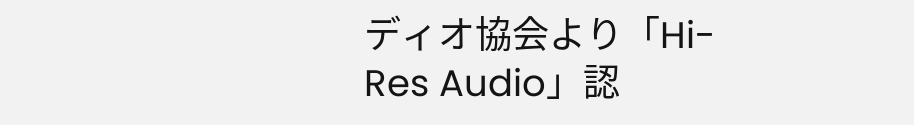ディオ協会より「Hi-Res Audio」認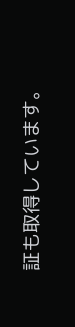証も取得しています。